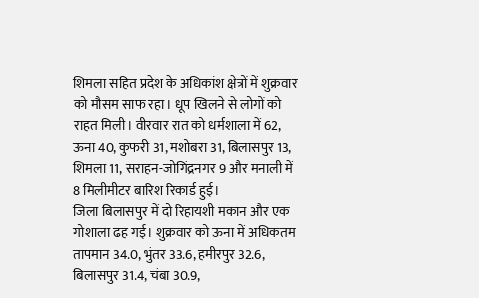शिमला सहित प्रदेश के अधिकांश क्षेत्रों में शुक्रवार को मौसम साफ रहा। धूप खिलने से लोगों को राहत मिली। वीरवार रात को धर्मशाला में 62, ऊना 40, कुफरी 31, मशोबरा 31, बिलासपुर 13, शिमला 11, सराहन-जोगिंद्रनगर 9 और मनाली में 8 मिलीमीटर बारिश रिकार्ड हुई।
जिला बिलासपुर में दो रिहायशी मकान और एक गोशाला ढह गई। शुक्रवार को ऊना में अधिकतम तापमान 34.0, भुंतर 33.6, हमीरपुर 32.6, बिलासपुर 31.4, चंबा 30.9,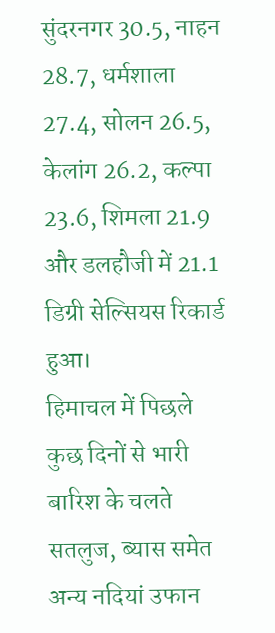सुंदरनगर 30.5, नाहन 28.7, धर्मशाला 27.4, सोलन 26.5, केलांग 26.2, कल्पा 23.6, शिमला 21.9 और डलहौजी में 21.1 डिग्री सेल्सियस रिकार्ड हुआ।
हिमाचल में पिछले कुछ दिनों से भारी बारिश के चलते सतलुज, ब्यास समेत अन्य नदियां उफान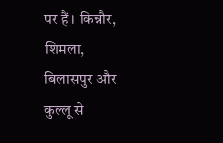पर हैं। किन्नौर, शिमला, बिलासपुर और कुल्लू से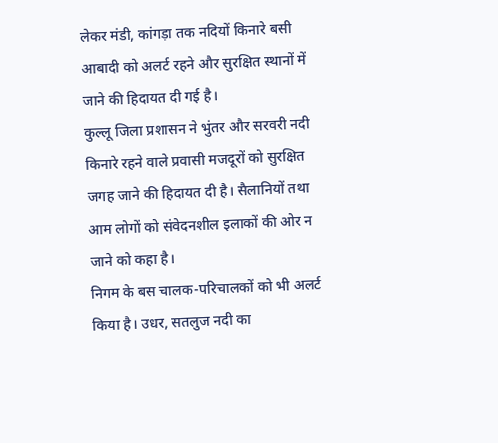लेकर मंडी, कांगड़ा तक नदियों किनारे बसी आबादी को अलर्ट रहने और सुरक्षित स्थानों में जाने की हिदायत दी गई है।
कुल्लू जिला प्रशासन ने भुंतर और सरवरी नदी किनारे रहने वाले प्रवासी मजदूरों को सुरक्षित जगह जाने की हिदायत दी है। सैलानियों तथा आम लोगों को संवेदनशील इलाकों की ओर न जाने को कहा है।
निगम के बस चालक-परिचालकों को भी अलर्ट किया है। उधर, सतलुज नदी का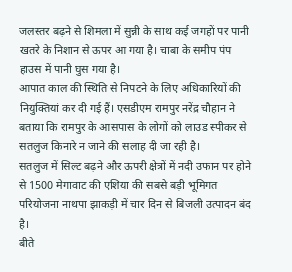जलस्तर बढ़ने से शिमला में सुन्नी के साथ कई जगहों पर पानी खतरे के निशान से ऊपर आ गया है। चाबा के समीप पंप हाउस में पानी घुस गया है।
आपात काल की स्थिति से निपटने के लिए अधिकारियों की नियुक्तियां कर दी गई हैं। एसडीएम रामपुर नरेंद्र चौहान ने बताया कि रामपुर के आसपास के लोगों को लाउड स्पीकर से सतलुज किनारे न जाने की सलाह दी जा रही है।
सतलुज में सिल्ट बढ़ने और ऊपरी क्षेत्रों में नदी उफान पर होने से 1500 मेगावाट की एशिया की सबसे बड़ी भूमिगत परियोजना नाथपा झाकड़ी में चार दिन से बिजली उत्पादन बंद है।
बीते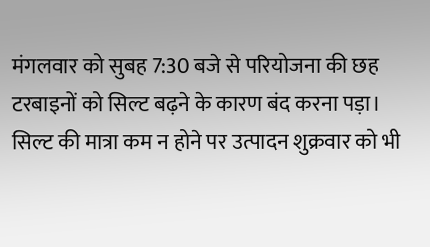मंगलवार को सुबह 7:30 बजे से परियोजना की छह टरबाइनों को सिल्ट बढ़ने के कारण बंद करना पड़ा। सिल्ट की मात्रा कम न होने पर उत्पादन शुक्रवार को भी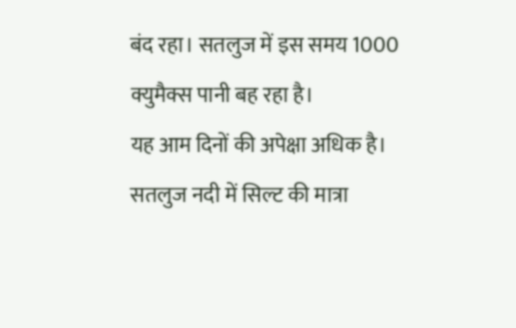बंद रहा। सतलुज में इस समय 1000 क्युमैक्स पानी बह रहा है।
यह आम दिनों की अपेक्षा अधिक है। सतलुज नदी में सिल्ट की मात्रा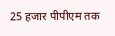25 हजार पीपीएम तक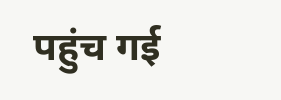पहुंच गई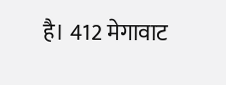है। 412 मेगावाट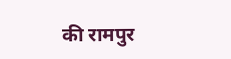की रामपुर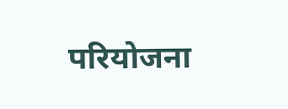परियोजना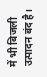में भी बिजली उत्पादन बंद है।